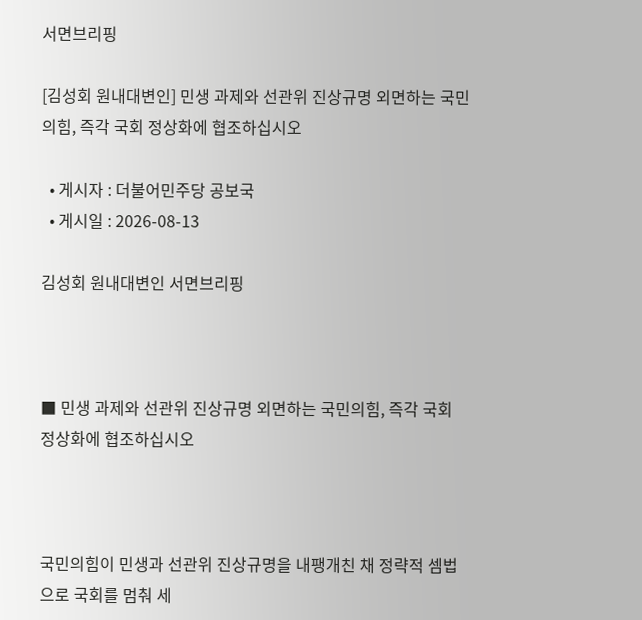서면브리핑

[김성회 원내대변인] 민생 과제와 선관위 진상규명 외면하는 국민의힘, 즉각 국회 정상화에 협조하십시오

  • 게시자 : 더불어민주당 공보국
  • 게시일 : 2026-08-13

김성회 원내대변인 서면브리핑



■ 민생 과제와 선관위 진상규명 외면하는 국민의힘, 즉각 국회 정상화에 협조하십시오



국민의힘이 민생과 선관위 진상규명을 내팽개친 채 정략적 셈법으로 국회를 멈춰 세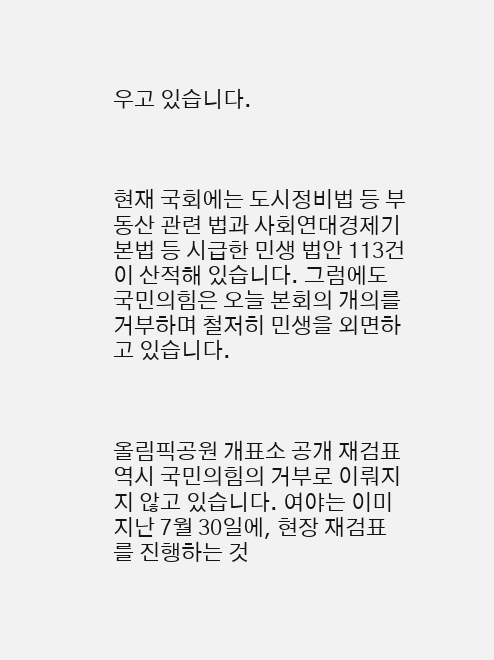우고 있습니다.



현재 국회에는 도시정비법 등 부동산 관련 법과 사회연대경제기본법 등 시급한 민생 법안 113건이 산적해 있습니다. 그럼에도 국민의힘은 오늘 본회의 개의를 거부하며 철저히 민생을 외면하고 있습니다.



올림픽공원 개표소 공개 재검표 역시 국민의힘의 거부로 이뤄지지 않고 있습니다. 여야는 이미 지난 7월 30일에, 현장 재검표를 진행하는 것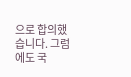으로 합의했습니다. 그럼에도 국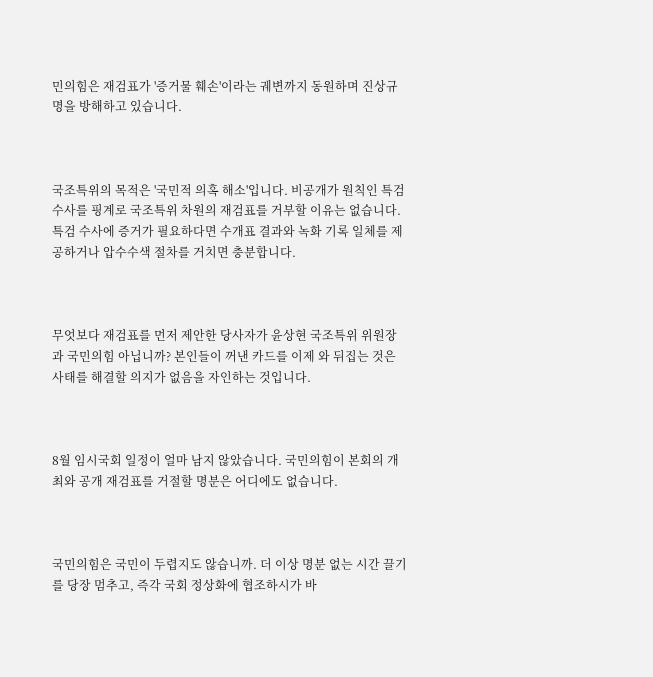민의힘은 재검표가 '증거물 훼손'이라는 궤변까지 동원하며 진상규명을 방해하고 있습니다.



국조특위의 목적은 '국민적 의혹 해소'입니다. 비공개가 원칙인 특검 수사를 핑계로 국조특위 차원의 재검표를 거부할 이유는 없습니다. 특검 수사에 증거가 필요하다면 수개표 결과와 녹화 기록 일체를 제공하거나 압수수색 절차를 거치면 충분합니다.



무엇보다 재검표를 먼저 제안한 당사자가 윤상현 국조특위 위원장과 국민의힘 아닙니까? 본인들이 꺼낸 카드를 이제 와 뒤집는 것은 사태를 해결할 의지가 없음을 자인하는 것입니다.



8월 임시국회 일정이 얼마 남지 않았습니다. 국민의힘이 본회의 개최와 공개 재검표를 거절할 명분은 어디에도 없습니다.



국민의힘은 국민이 두렵지도 않습니까. 더 이상 명분 없는 시간 끌기를 당장 멈추고, 즉각 국회 정상화에 협조하시가 바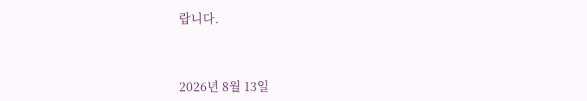랍니다.



2026년 8월 13일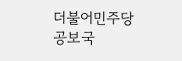더불어민주당 공보국